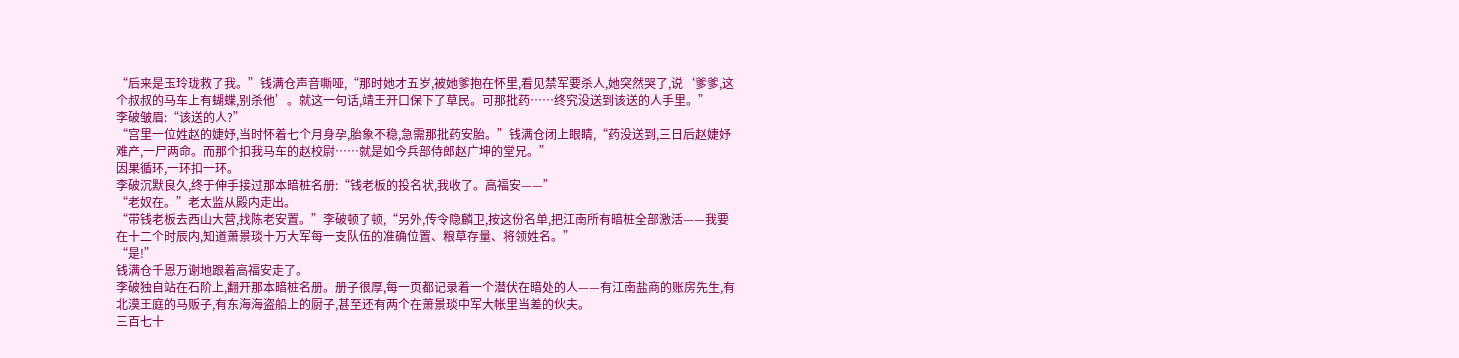“后来是玉玲珑救了我。”钱满仓声音嘶哑,“那时她才五岁,被她爹抱在怀里,看见禁军要杀人,她突然哭了,说‘爹爹,这个叔叔的马车上有蝴蝶,别杀他’。就这一句话,靖王开口保下了草民。可那批药……终究没送到该送的人手里。”
李破皱眉:“该送的人?”
“宫里一位姓赵的婕妤,当时怀着七个月身孕,胎象不稳,急需那批药安胎。”钱满仓闭上眼睛,“药没送到,三日后赵婕妤难产,一尸两命。而那个扣我马车的赵校尉……就是如今兵部侍郎赵广坤的堂兄。”
因果循环,一环扣一环。
李破沉默良久,终于伸手接过那本暗桩名册:“钱老板的投名状,我收了。高福安——”
“老奴在。”老太监从殿内走出。
“带钱老板去西山大营,找陈老安置。”李破顿了顿,“另外,传令隐麟卫,按这份名单,把江南所有暗桩全部激活——我要在十二个时辰内,知道萧景琰十万大军每一支队伍的准确位置、粮草存量、将领姓名。”
“是!”
钱满仓千恩万谢地跟着高福安走了。
李破独自站在石阶上,翻开那本暗桩名册。册子很厚,每一页都记录着一个潜伏在暗处的人——有江南盐商的账房先生,有北漠王庭的马贩子,有东海海盗船上的厨子,甚至还有两个在萧景琰中军大帐里当差的伙夫。
三百七十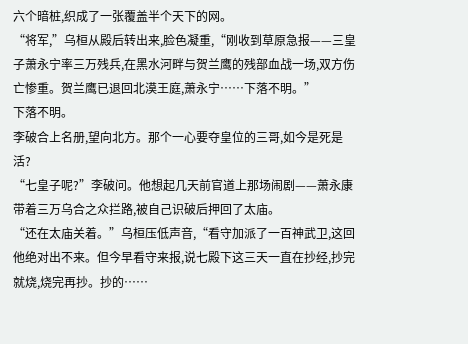六个暗桩,织成了一张覆盖半个天下的网。
“将军,”乌桓从殿后转出来,脸色凝重,“刚收到草原急报——三皇子萧永宁率三万残兵,在黑水河畔与贺兰鹰的残部血战一场,双方伤亡惨重。贺兰鹰已退回北漠王庭,萧永宁……下落不明。”
下落不明。
李破合上名册,望向北方。那个一心要夺皇位的三哥,如今是死是活?
“七皇子呢?”李破问。他想起几天前官道上那场闹剧——萧永康带着三万乌合之众拦路,被自己识破后押回了太庙。
“还在太庙关着。”乌桓压低声音,“看守加派了一百神武卫,这回他绝对出不来。但今早看守来报,说七殿下这三天一直在抄经,抄完就烧,烧完再抄。抄的……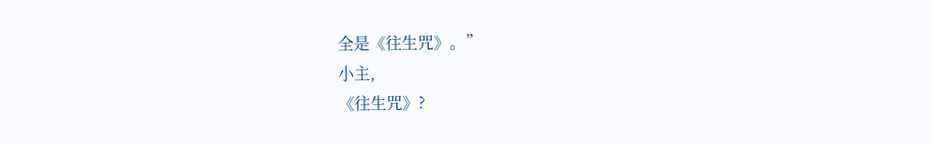全是《往生咒》。”
小主,
《往生咒》?